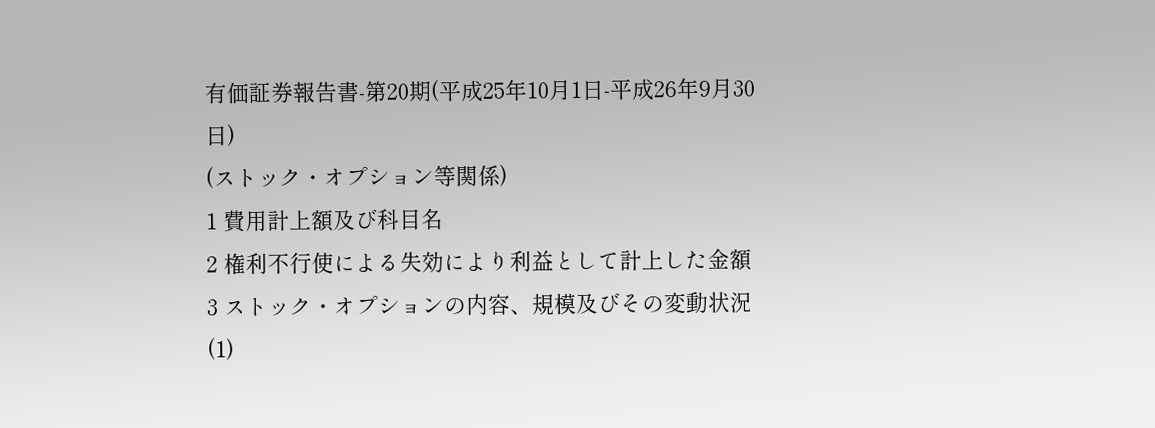有価証券報告書-第20期(平成25年10月1日-平成26年9月30日)
(ストック・オプション等関係)
1 費用計上額及び科目名
2 権利不行使による失効により利益として計上した金額
3 ストック・オプションの内容、規模及びその変動状況
(1)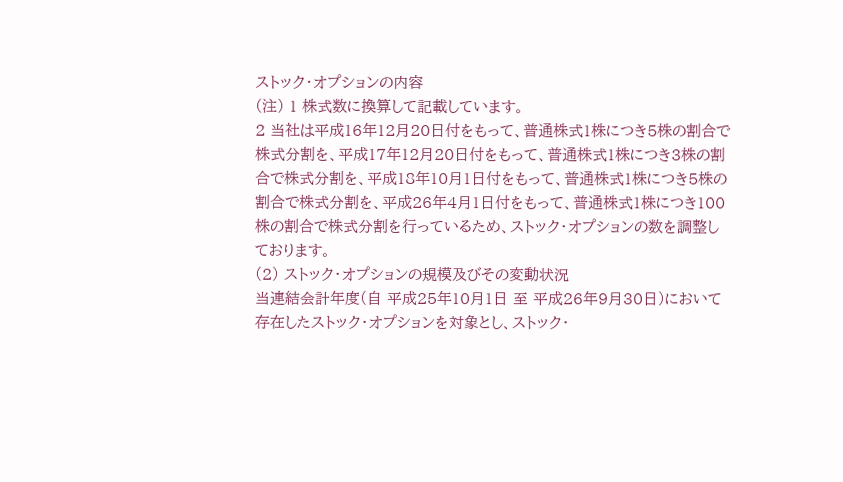ストック・オプションの内容
(注) 1 株式数に換算して記載しています。
2 当社は平成16年12月20日付をもって、普通株式1株につき5株の割合で株式分割を、平成17年12月20日付をもって、普通株式1株につき3株の割合で株式分割を、平成18年10月1日付をもって、普通株式1株につき5株の割合で株式分割を、平成26年4月1日付をもって、普通株式1株につき100株の割合で株式分割を行っているため、ストック・オプションの数を調整しております。
(2) ストック・オプションの規模及びその変動状況
当連結会計年度(自 平成25年10月1日 至 平成26年9月30日)において存在したストック・オプションを対象とし、ストック・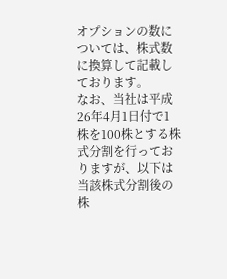オプションの数については、株式数に換算して記載しております。
なお、当社は平成26年4月1日付で1株を100株とする株式分割を行っておりますが、以下は当該株式分割後の株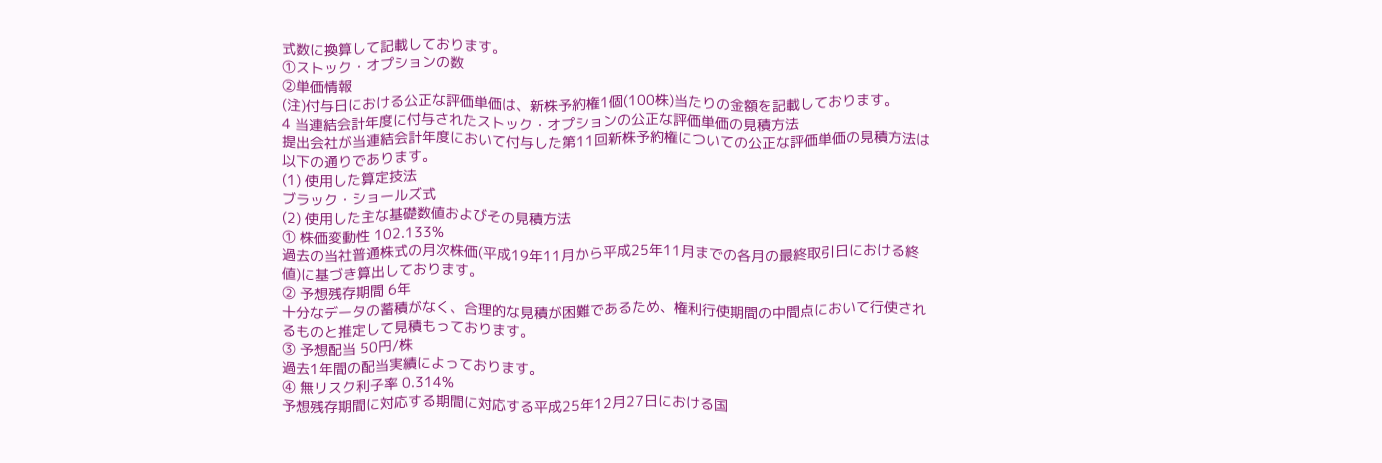式数に換算して記載しております。
①ストック・オプションの数
②単価情報
(注)付与日における公正な評価単価は、新株予約権1個(100株)当たりの金額を記載しております。
4 当連結会計年度に付与されたストック・オプションの公正な評価単価の見積方法
提出会社が当連結会計年度において付与した第11回新株予約権についての公正な評価単価の見積方法は以下の通りであります。
(1) 使用した算定技法
ブラック・ショールズ式
(2) 使用した主な基礎数値およびその見積方法
① 株価変動性 102.133%
過去の当社普通株式の月次株価(平成19年11月から平成25年11月までの各月の最終取引日における終値)に基づき算出しております。
② 予想残存期間 6年
十分なデータの蓄積がなく、合理的な見積が困難であるため、権利行使期間の中間点において行使されるものと推定して見積もっております。
③ 予想配当 50円/株
過去1年間の配当実績によっております。
④ 無リスク利子率 0.314%
予想残存期間に対応する期間に対応する平成25年12月27日における国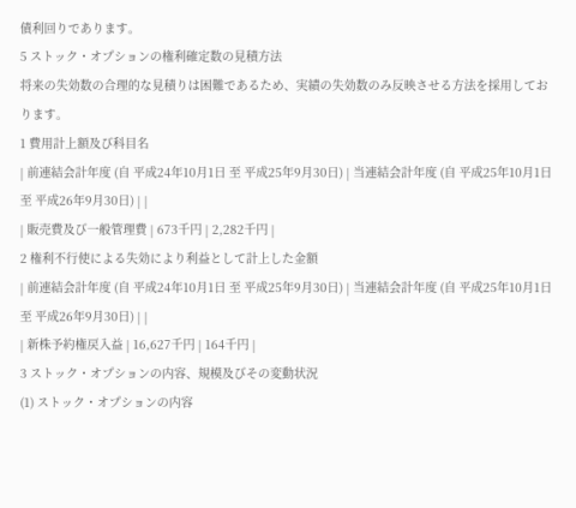債利回りであります。
5 ストック・オプションの権利確定数の見積方法
将来の失効数の合理的な見積りは困難であるため、実績の失効数のみ反映させる方法を採用しております。
1 費用計上額及び科目名
| 前連結会計年度 (自 平成24年10月1日 至 平成25年9月30日) | 当連結会計年度 (自 平成25年10月1日 至 平成26年9月30日) | |
| 販売費及び一般管理費 | 673千円 | 2,282千円 |
2 権利不行使による失効により利益として計上した金額
| 前連結会計年度 (自 平成24年10月1日 至 平成25年9月30日) | 当連結会計年度 (自 平成25年10月1日 至 平成26年9月30日) | |
| 新株予約権戻入益 | 16,627千円 | 164千円 |
3 ストック・オプションの内容、規模及びその変動状況
(1) ストック・オプションの内容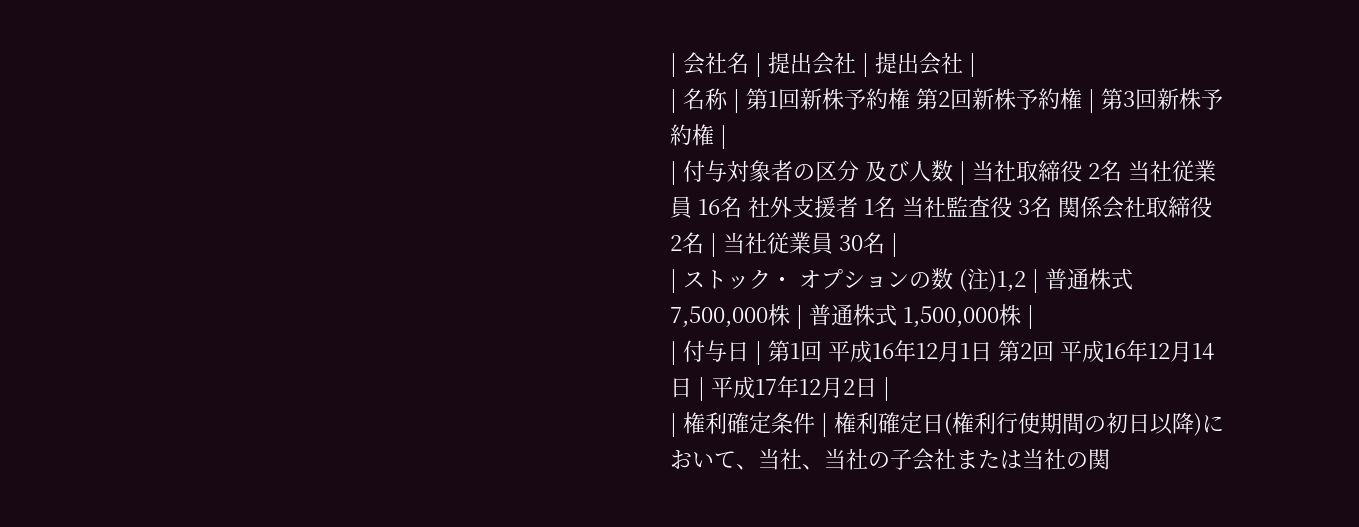| 会社名 | 提出会社 | 提出会社 |
| 名称 | 第1回新株予約権 第2回新株予約権 | 第3回新株予約権 |
| 付与対象者の区分 及び人数 | 当社取締役 2名 当社従業員 16名 社外支援者 1名 当社監査役 3名 関係会社取締役 2名 | 当社従業員 30名 |
| ストック・ オプションの数 (注)1,2 | 普通株式 7,500,000株 | 普通株式 1,500,000株 |
| 付与日 | 第1回 平成16年12月1日 第2回 平成16年12月14日 | 平成17年12月2日 |
| 権利確定条件 | 権利確定日(権利行使期間の初日以降)において、当社、当社の子会社または当社の関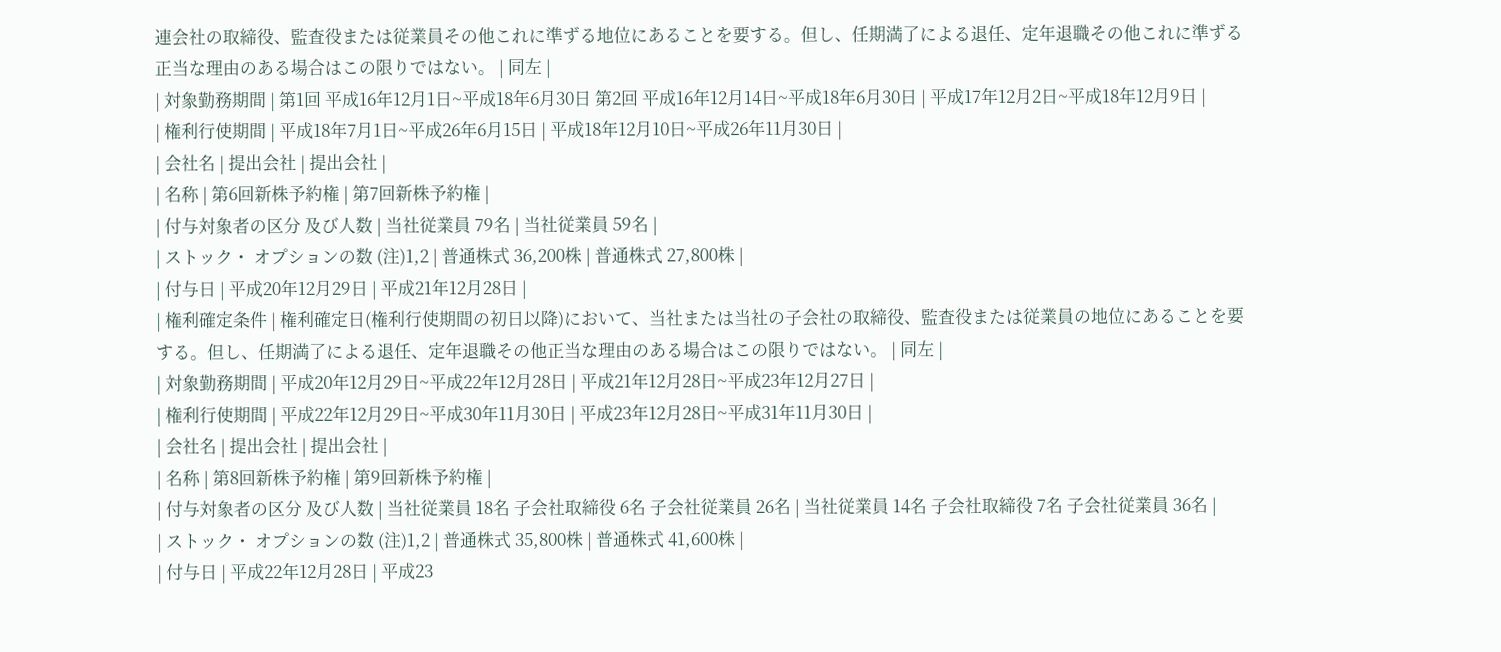連会社の取締役、監査役または従業員その他これに準ずる地位にあることを要する。但し、任期満了による退任、定年退職その他これに準ずる正当な理由のある場合はこの限りではない。 | 同左 |
| 対象勤務期間 | 第1回 平成16年12月1日~平成18年6月30日 第2回 平成16年12月14日~平成18年6月30日 | 平成17年12月2日~平成18年12月9日 |
| 権利行使期間 | 平成18年7月1日~平成26年6月15日 | 平成18年12月10日~平成26年11月30日 |
| 会社名 | 提出会社 | 提出会社 |
| 名称 | 第6回新株予約権 | 第7回新株予約権 |
| 付与対象者の区分 及び人数 | 当社従業員 79名 | 当社従業員 59名 |
| ストック・ オプションの数 (注)1,2 | 普通株式 36,200株 | 普通株式 27,800株 |
| 付与日 | 平成20年12月29日 | 平成21年12月28日 |
| 権利確定条件 | 権利確定日(権利行使期間の初日以降)において、当社または当社の子会社の取締役、監査役または従業員の地位にあることを要する。但し、任期満了による退任、定年退職その他正当な理由のある場合はこの限りではない。 | 同左 |
| 対象勤務期間 | 平成20年12月29日~平成22年12月28日 | 平成21年12月28日~平成23年12月27日 |
| 権利行使期間 | 平成22年12月29日~平成30年11月30日 | 平成23年12月28日~平成31年11月30日 |
| 会社名 | 提出会社 | 提出会社 |
| 名称 | 第8回新株予約権 | 第9回新株予約権 |
| 付与対象者の区分 及び人数 | 当社従業員 18名 子会社取締役 6名 子会社従業員 26名 | 当社従業員 14名 子会社取締役 7名 子会社従業員 36名 |
| ストック・ オプションの数 (注)1,2 | 普通株式 35,800株 | 普通株式 41,600株 |
| 付与日 | 平成22年12月28日 | 平成23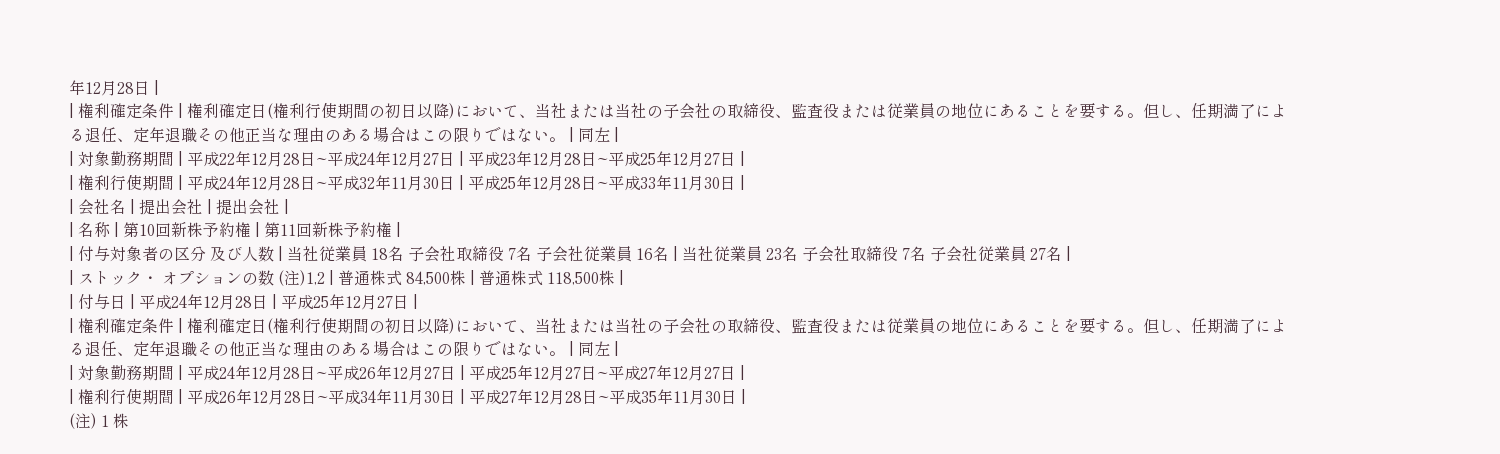年12月28日 |
| 権利確定条件 | 権利確定日(権利行使期間の初日以降)において、当社または当社の子会社の取締役、監査役または従業員の地位にあることを要する。但し、任期満了による退任、定年退職その他正当な理由のある場合はこの限りではない。 | 同左 |
| 対象勤務期間 | 平成22年12月28日~平成24年12月27日 | 平成23年12月28日~平成25年12月27日 |
| 権利行使期間 | 平成24年12月28日~平成32年11月30日 | 平成25年12月28日~平成33年11月30日 |
| 会社名 | 提出会社 | 提出会社 |
| 名称 | 第10回新株予約権 | 第11回新株予約権 |
| 付与対象者の区分 及び人数 | 当社従業員 18名 子会社取締役 7名 子会社従業員 16名 | 当社従業員 23名 子会社取締役 7名 子会社従業員 27名 |
| ストック・ オプションの数 (注)1,2 | 普通株式 84,500株 | 普通株式 118,500株 |
| 付与日 | 平成24年12月28日 | 平成25年12月27日 |
| 権利確定条件 | 権利確定日(権利行使期間の初日以降)において、当社または当社の子会社の取締役、監査役または従業員の地位にあることを要する。但し、任期満了による退任、定年退職その他正当な理由のある場合はこの限りではない。 | 同左 |
| 対象勤務期間 | 平成24年12月28日~平成26年12月27日 | 平成25年12月27日~平成27年12月27日 |
| 権利行使期間 | 平成26年12月28日~平成34年11月30日 | 平成27年12月28日~平成35年11月30日 |
(注) 1 株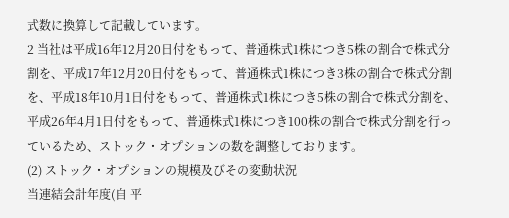式数に換算して記載しています。
2 当社は平成16年12月20日付をもって、普通株式1株につき5株の割合で株式分割を、平成17年12月20日付をもって、普通株式1株につき3株の割合で株式分割を、平成18年10月1日付をもって、普通株式1株につき5株の割合で株式分割を、平成26年4月1日付をもって、普通株式1株につき100株の割合で株式分割を行っているため、ストック・オプションの数を調整しております。
(2) ストック・オプションの規模及びその変動状況
当連結会計年度(自 平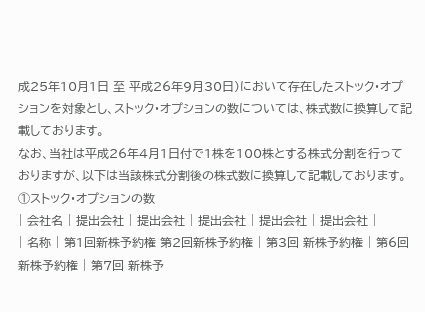成25年10月1日 至 平成26年9月30日)において存在したストック・オプションを対象とし、ストック・オプションの数については、株式数に換算して記載しております。
なお、当社は平成26年4月1日付で1株を100株とする株式分割を行っておりますが、以下は当該株式分割後の株式数に換算して記載しております。
①ストック・オプションの数
| 会社名 | 提出会社 | 提出会社 | 提出会社 | 提出会社 | 提出会社 |
| 名称 | 第1回新株予約権 第2回新株予約権 | 第3回 新株予約権 | 第6回 新株予約権 | 第7回 新株予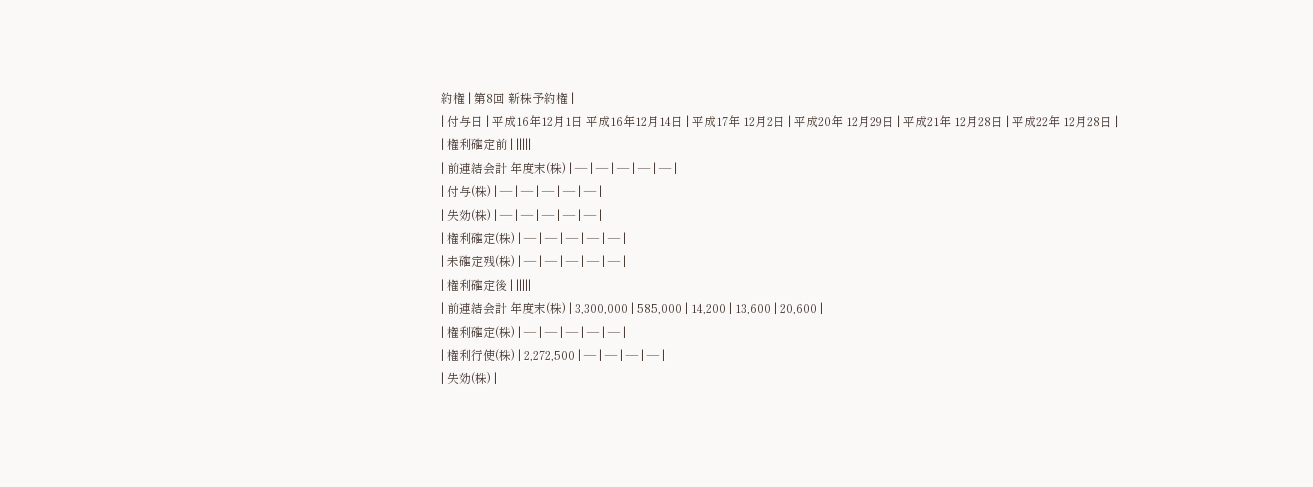約権 | 第8回 新株予約権 |
| 付与日 | 平成16年12月1日 平成16年12月14日 | 平成17年 12月2日 | 平成20年 12月29日 | 平成21年 12月28日 | 平成22年 12月28日 |
| 権利確定前 | |||||
| 前連結会計 年度末(株) | ― | ― | ― | ― | ― |
| 付与(株) | ― | ― | ― | ― | ― |
| 失効(株) | ― | ― | ― | ― | ― |
| 権利確定(株) | ― | ― | ― | ― | ― |
| 未確定残(株) | ― | ― | ― | ― | ― |
| 権利確定後 | |||||
| 前連結会計 年度末(株) | 3,300,000 | 585,000 | 14,200 | 13,600 | 20,600 |
| 権利確定(株) | ― | ― | ― | ― | ― |
| 権利行使(株) | 2,272,500 | ― | ― | ― | ― |
| 失効(株) |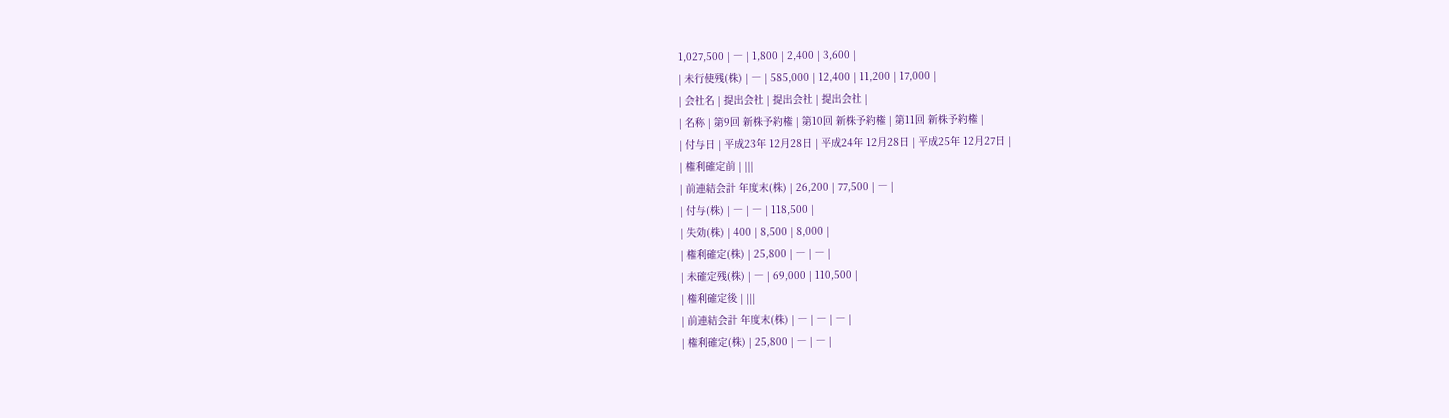1,027,500 | ― | 1,800 | 2,400 | 3,600 |
| 未行使残(株) | ― | 585,000 | 12,400 | 11,200 | 17,000 |
| 会社名 | 提出会社 | 提出会社 | 提出会社 |
| 名称 | 第9回 新株予約権 | 第10回 新株予約権 | 第11回 新株予約権 |
| 付与日 | 平成23年 12月28日 | 平成24年 12月28日 | 平成25年 12月27日 |
| 権利確定前 | |||
| 前連結会計 年度末(株) | 26,200 | 77,500 | ― |
| 付与(株) | ― | ― | 118,500 |
| 失効(株) | 400 | 8,500 | 8,000 |
| 権利確定(株) | 25,800 | ― | ― |
| 未確定残(株) | ― | 69,000 | 110,500 |
| 権利確定後 | |||
| 前連結会計 年度末(株) | ― | ― | ― |
| 権利確定(株) | 25,800 | ― | ― |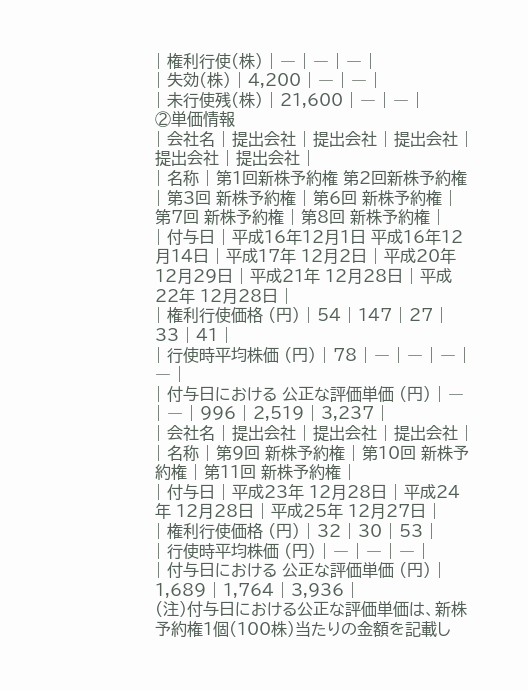| 権利行使(株) | ― | ― | ― |
| 失効(株) | 4,200 | ― | ― |
| 未行使残(株) | 21,600 | ― | ― |
②単価情報
| 会社名 | 提出会社 | 提出会社 | 提出会社 | 提出会社 | 提出会社 |
| 名称 | 第1回新株予約権 第2回新株予約権 | 第3回 新株予約権 | 第6回 新株予約権 | 第7回 新株予約権 | 第8回 新株予約権 |
| 付与日 | 平成16年12月1日 平成16年12月14日 | 平成17年 12月2日 | 平成20年 12月29日 | 平成21年 12月28日 | 平成22年 12月28日 |
| 権利行使価格 (円) | 54 | 147 | 27 | 33 | 41 |
| 行使時平均株価 (円) | 78 | ― | ― | ― | ― |
| 付与日における 公正な評価単価 (円) | ― | ― | 996 | 2,519 | 3,237 |
| 会社名 | 提出会社 | 提出会社 | 提出会社 |
| 名称 | 第9回 新株予約権 | 第10回 新株予約権 | 第11回 新株予約権 |
| 付与日 | 平成23年 12月28日 | 平成24年 12月28日 | 平成25年 12月27日 |
| 権利行使価格 (円) | 32 | 30 | 53 |
| 行使時平均株価 (円) | ― | ― | ― |
| 付与日における 公正な評価単価 (円) | 1,689 | 1,764 | 3,936 |
(注)付与日における公正な評価単価は、新株予約権1個(100株)当たりの金額を記載し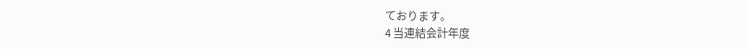ております。
4 当連結会計年度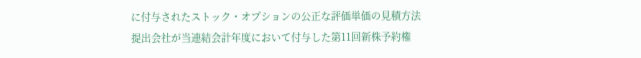に付与されたストック・オプションの公正な評価単価の見積方法
提出会社が当連結会計年度において付与した第11回新株予約権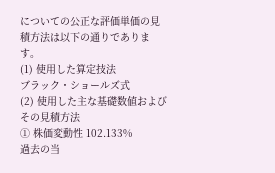についての公正な評価単価の見積方法は以下の通りであります。
(1) 使用した算定技法
ブラック・ショールズ式
(2) 使用した主な基礎数値およびその見積方法
① 株価変動性 102.133%
過去の当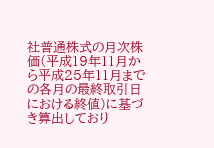社普通株式の月次株価(平成19年11月から平成25年11月までの各月の最終取引日における終値)に基づき算出しており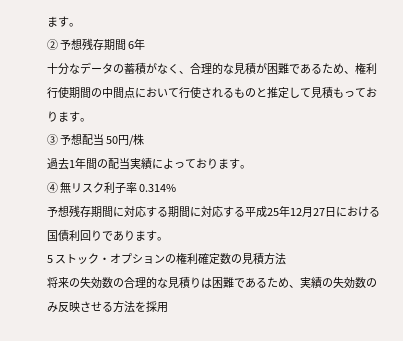ます。
② 予想残存期間 6年
十分なデータの蓄積がなく、合理的な見積が困難であるため、権利行使期間の中間点において行使されるものと推定して見積もっております。
③ 予想配当 50円/株
過去1年間の配当実績によっております。
④ 無リスク利子率 0.314%
予想残存期間に対応する期間に対応する平成25年12月27日における国債利回りであります。
5 ストック・オプションの権利確定数の見積方法
将来の失効数の合理的な見積りは困難であるため、実績の失効数のみ反映させる方法を採用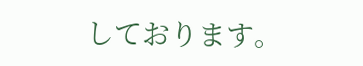しております。